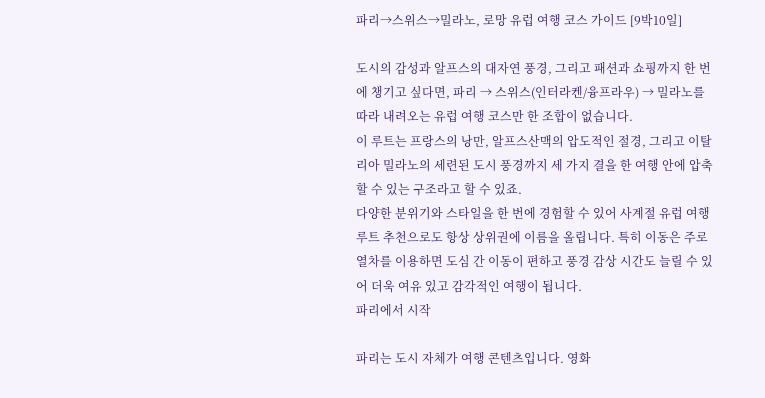파리→스위스→밀라노, 로망 유럽 여행 코스 가이드 [9박10일]

도시의 감성과 알프스의 대자연 풍경, 그리고 패션과 쇼핑까지 한 번에 챙기고 싶다면, 파리 → 스위스(인터라켄/융프라우) → 밀라노를 따라 내려오는 유럽 여행 코스만 한 조합이 없습니다.
이 루트는 프랑스의 낭만, 알프스산맥의 압도적인 절경, 그리고 이탈리아 밀라노의 세련된 도시 풍경까지 세 가지 결을 한 여행 안에 압축할 수 있는 구조라고 할 수 있죠.
다양한 분위기와 스타일을 한 번에 경험할 수 있어 사계절 유럽 여행 루트 추천으로도 항상 상위권에 이름을 올립니다. 특히 이동은 주로 열차를 이용하면 도심 간 이동이 편하고 풍경 감상 시간도 늘릴 수 있어 더욱 여유 있고 감각적인 여행이 됩니다.
파리에서 시작

파리는 도시 자체가 여행 콘텐츠입니다. 영화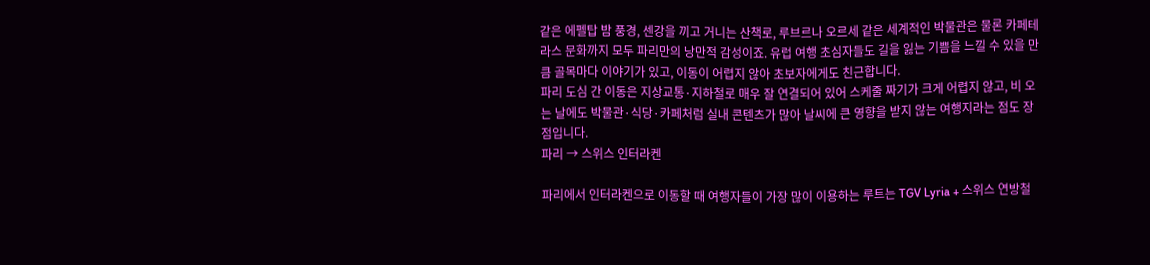같은 에펠탑 밤 풍경, 센강을 끼고 거니는 산책로, 루브르나 오르세 같은 세계적인 박물관은 물론 카페테라스 문화까지 모두 파리만의 낭만적 감성이죠. 유럽 여행 초심자들도 길을 잃는 기쁨을 느낄 수 있을 만큼 골목마다 이야기가 있고, 이동이 어렵지 않아 초보자에게도 친근합니다.
파리 도심 간 이동은 지상교통·지하철로 매우 잘 연결되어 있어 스케줄 짜기가 크게 어렵지 않고, 비 오는 날에도 박물관·식당·카페처럼 실내 콘텐츠가 많아 날씨에 큰 영향을 받지 않는 여행지라는 점도 장점입니다.
파리 → 스위스 인터라켄

파리에서 인터라켄으로 이동할 때 여행자들이 가장 많이 이용하는 루트는 TGV Lyria + 스위스 연방철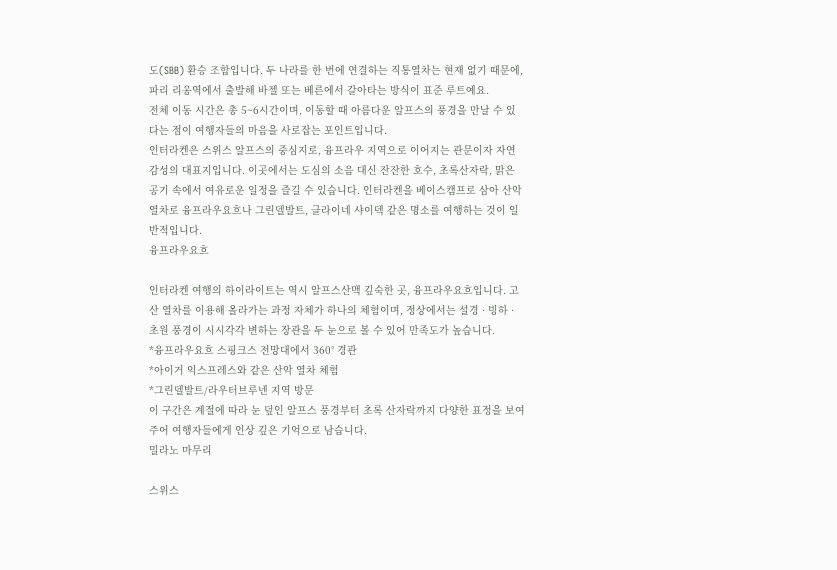도(SBB) 환승 조합입니다. 두 나라를 한 번에 연결하는 직통열차는 현재 없기 때문에, 파리 리옹역에서 출발해 바젤 또는 베른에서 갈아타는 방식이 표준 루트예요.
전체 이동 시간은 총 5~6시간이며, 이동할 때 아름다운 알프스의 풍경을 만날 수 있다는 점이 여행자들의 마음을 사로잡는 포인트입니다.
인터라켄은 스위스 알프스의 중심지로, 융프라우 지역으로 이어지는 관문이자 자연 감성의 대표지입니다. 이곳에서는 도심의 소음 대신 잔잔한 호수, 초록산자락, 맑은 공기 속에서 여유로운 일정을 즐길 수 있습니다. 인터라켄을 베이스캠프로 삼아 산악열차로 융프라우요흐나 그린델발트, 클라이네 샤이덱 같은 명소를 여행하는 것이 일반적입니다.
융프라우요흐

인터라켄 여행의 하이라이트는 역시 알프스산맥 깊숙한 곳, 융프라우요흐입니다. 고산 열차를 이용해 올라가는 과정 자체가 하나의 체험이며, 정상에서는 설경 · 빙하 · 초원 풍경이 시시각각 변하는 장관을 두 눈으로 볼 수 있어 만족도가 높습니다.
*융프라우요흐 스핑크스 전망대에서 360° 경관
*아이거 익스프레스와 같은 산악 열차 체험
*그린델발트/라우터브루넨 지역 방문
이 구간은 계절에 따라 눈 덮인 알프스 풍경부터 초록 산자락까지 다양한 표정을 보여주어 여행자들에게 인상 깊은 기억으로 남습니다.
밀라노 마무리

스위스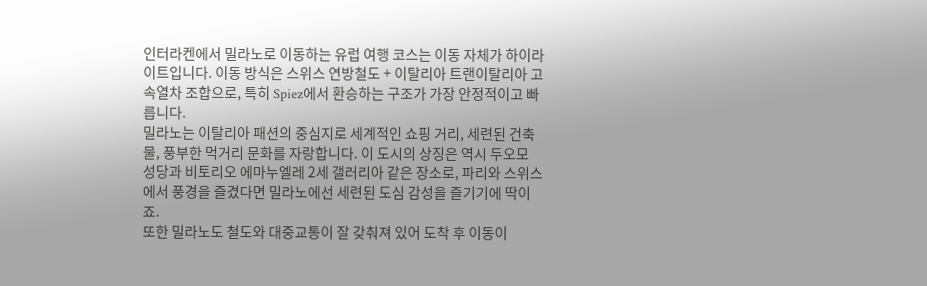인터라켄에서 밀라노로 이동하는 유럽 여행 코스는 이동 자체가 하이라이트입니다. 이동 방식은 스위스 연방철도 + 이탈리아 트랜이탈리아 고속열차 조합으로, 특히 Spiez에서 환승하는 구조가 가장 안정적이고 빠릅니다.
밀라노는 이탈리아 패션의 중심지로 세계적인 쇼핑 거리, 세련된 건축물, 풍부한 먹거리 문화를 자랑합니다. 이 도시의 상징은 역시 두오모 성당과 비토리오 에마누엘레 2세 갤러리아 같은 장소로, 파리와 스위스에서 풍경을 즐겼다면 밀라노에선 세련된 도심 감성을 즐기기에 딱이죠.
또한 밀라노도 철도와 대중교통이 잘 갖춰져 있어 도착 후 이동이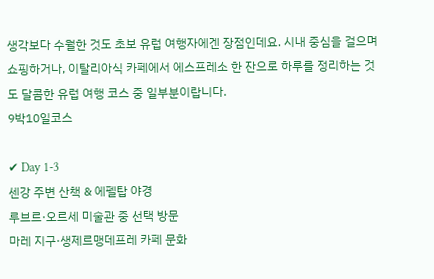생각보다 수월한 것도 초보 유럽 여행자에겐 장점인데요. 시내 중심을 걸으며 쇼핑하거나, 이탈리아식 카페에서 에스프레소 한 잔으로 하루를 정리하는 것도 달콤한 유럽 여행 코스 중 일부분이랍니다.
9박10일코스

✔ Day 1-3
센강 주변 산책 & 에펠탑 야경
루브르·오르세 미술관 중 선택 방문
마레 지구·생제르맹데프레 카페 문화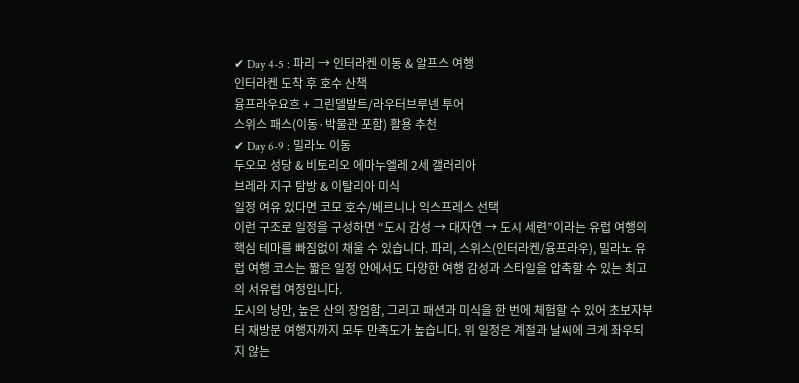✔ Day 4-5 : 파리 → 인터라켄 이동 & 알프스 여행
인터라켄 도착 후 호수 산책
융프라우요흐 + 그린델발트/라우터브루넨 투어
스위스 패스(이동·박물관 포함) 활용 추천
✔ Day 6-9 : 밀라노 이동
두오모 성당 & 비토리오 에마누엘레 2세 갤러리아
브레라 지구 탐방 & 이탈리아 미식
일정 여유 있다면 코모 호수/베르니나 익스프레스 선택
이런 구조로 일정을 구성하면 “도시 감성 → 대자연 → 도시 세련”이라는 유럽 여행의 핵심 테마를 빠짐없이 채울 수 있습니다. 파리, 스위스(인터라켄/융프라우), 밀라노 유럽 여행 코스는 짧은 일정 안에서도 다양한 여행 감성과 스타일을 압축할 수 있는 최고의 서유럽 여정입니다.
도시의 낭만, 높은 산의 장엄함, 그리고 패션과 미식을 한 번에 체험할 수 있어 초보자부터 재방문 여행자까지 모두 만족도가 높습니다. 위 일정은 계절과 날씨에 크게 좌우되지 않는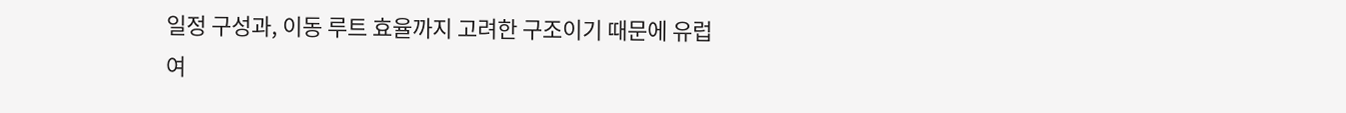일정 구성과, 이동 루트 효율까지 고려한 구조이기 때문에 유럽 여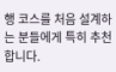행 코스를 처음 설계하는 분들에게 특히 추천합니다.